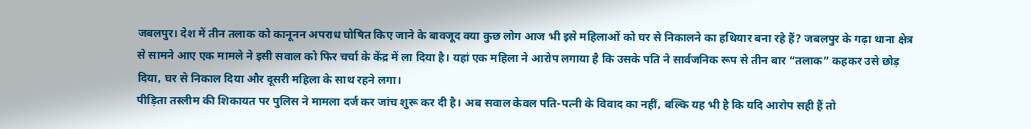जबलपुर। देश में तीन तलाक को कानूनन अपराध घोषित किए जाने के बावजूद क्या कुछ लोग आज भी इसे महिलाओं को घर से निकालने का हथियार बना रहे हैं? जबलपुर के गढ़ा थाना क्षेत्र से सामने आए एक मामले ने इसी सवाल को फिर चर्चा के केंद्र में ला दिया है। यहां एक महिला ने आरोप लगाया है कि उसके पति ने सार्वजनिक रूप से तीन बार “तलाक” कहकर उसे छोड़ दिया, घर से निकाल दिया और दूसरी महिला के साथ रहने लगा।
पीड़िता तस्लीम की शिकायत पर पुलिस ने मामला दर्ज कर जांच शुरू कर दी है। अब सवाल केवल पति-पत्नी के विवाद का नहीं, बल्कि यह भी है कि यदि आरोप सही हैं तो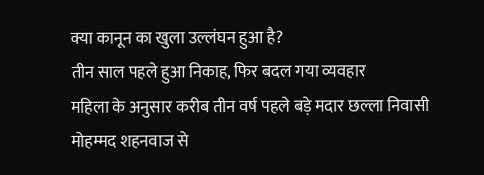क्या कानून का खुला उल्लंघन हुआ है?
तीन साल पहले हुआ निकाह, फिर बदल गया व्यवहार
महिला के अनुसार करीब तीन वर्ष पहले बड़े मदार छल्ला निवासी मोहम्मद शहनवाज से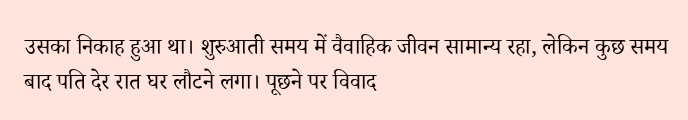उसका निकाह हुआ था। शुरुआती समय में वैवाहिक जीवन सामान्य रहा, लेकिन कुछ समय बाद पति देर रात घर लौटने लगा। पूछने पर विवाद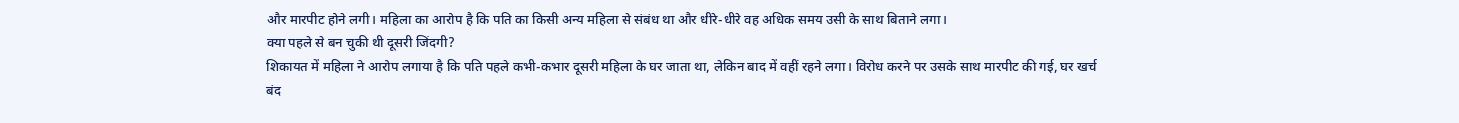और मारपीट होने लगी। महिला का आरोप है कि पति का किसी अन्य महिला से संबंध था और धीरे-धीरे वह अधिक समय उसी के साथ बिताने लगा।
क्या पहले से बन चुकी थी दूसरी जिंदगी?
शिकायत में महिला ने आरोप लगाया है कि पति पहले कभी-कभार दूसरी महिला के घर जाता था, लेकिन बाद में वहीं रहने लगा। विरोध करने पर उसके साथ मारपीट की गई, घर खर्च बंद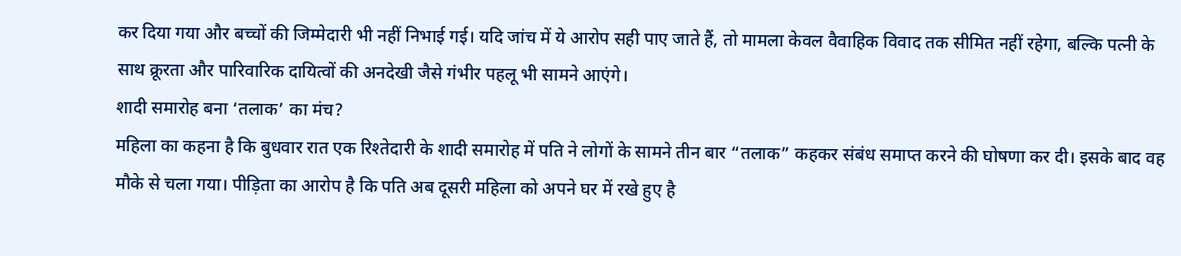कर दिया गया और बच्चों की जिम्मेदारी भी नहीं निभाई गई। यदि जांच में ये आरोप सही पाए जाते हैं, तो मामला केवल वैवाहिक विवाद तक सीमित नहीं रहेगा, बल्कि पत्नी के साथ क्रूरता और पारिवारिक दायित्वों की अनदेखी जैसे गंभीर पहलू भी सामने आएंगे।
शादी समारोह बना ‘तलाक’ का मंच?
महिला का कहना है कि बुधवार रात एक रिश्तेदारी के शादी समारोह में पति ने लोगों के सामने तीन बार “तलाक” कहकर संबंध समाप्त करने की घोषणा कर दी। इसके बाद वह मौके से चला गया। पीड़िता का आरोप है कि पति अब दूसरी महिला को अपने घर में रखे हुए है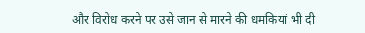और विरोध करने पर उसे जान से मारने की धमकियां भी दी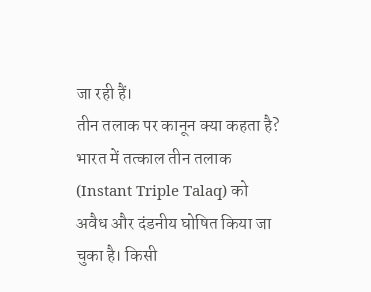जा रही हैं।
तीन तलाक पर कानून क्या कहता है?
भारत में तत्काल तीन तलाक (Instant Triple Talaq) को अवैध और दंडनीय घोषित किया जा चुका है। किसी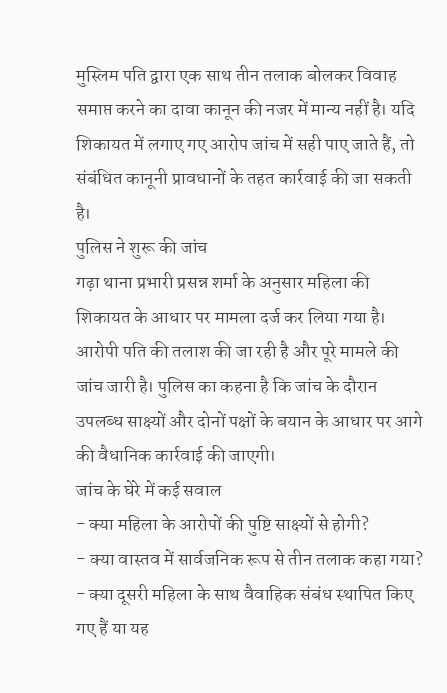मुस्लिम पति द्वारा एक साथ तीन तलाक बोलकर विवाह समाप्त करने का दावा कानून की नजर में मान्य नहीं है। यदि शिकायत में लगाए गए आरोप जांच में सही पाए जाते हैं, तो संबंधित कानूनी प्रावधानों के तहत कार्रवाई की जा सकती है।
पुलिस ने शुरू की जांच
गढ़ा थाना प्रभारी प्रसन्न शर्मा के अनुसार महिला की शिकायत के आधार पर मामला दर्ज कर लिया गया है। आरोपी पति की तलाश की जा रही है और पूरे मामले की जांच जारी है। पुलिस का कहना है कि जांच के दौरान उपलब्ध साक्ष्यों और दोनों पक्षों के बयान के आधार पर आगे की वैधानिक कार्रवाई की जाएगी।
जांच के घेरे में कई सवाल
- क्या महिला के आरोपों की पुष्टि साक्ष्यों से होगी?
- क्या वास्तव में सार्वजनिक रूप से तीन तलाक कहा गया?
- क्या दूसरी महिला के साथ वैवाहिक संबंध स्थापित किए गए हैं या यह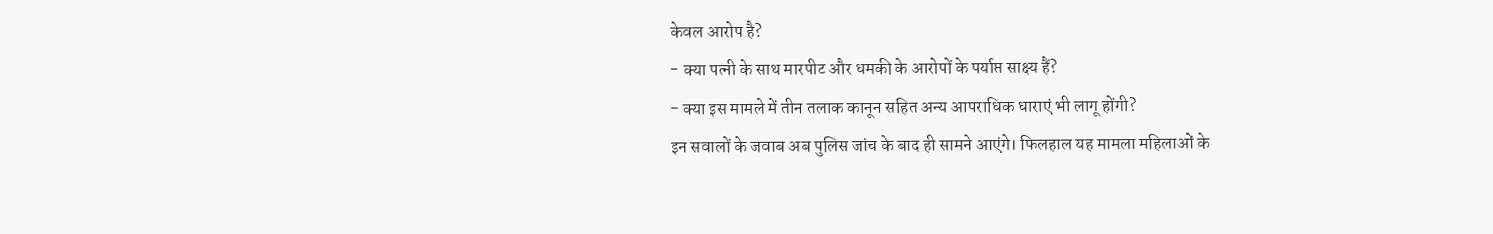केवल आरोप है?
- क्या पत्नी के साथ मारपीट और धमकी के आरोपों के पर्याप्त साक्ष्य हैं?
- क्या इस मामले में तीन तलाक कानून सहित अन्य आपराधिक धाराएं भी लागू होंगी?
इन सवालों के जवाब अब पुलिस जांच के बाद ही सामने आएंगे। फिलहाल यह मामला महिलाओं के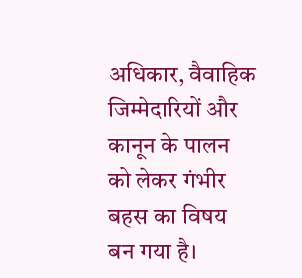अधिकार, वैवाहिक जिम्मेदारियों और कानून के पालन को लेकर गंभीर बहस का विषय बन गया है।